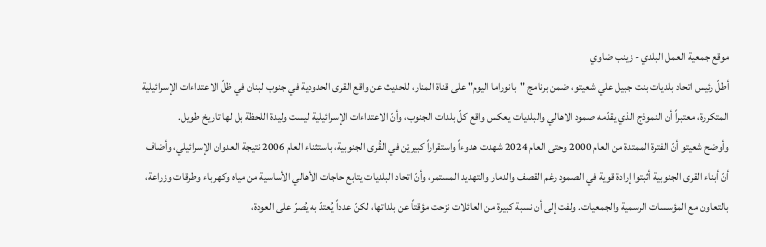موقع جمعية العمل البلدي - زينب ضاوي
أطلّ رئيس اتحاد بلديات بنت جبيل علي شعيتو، ضمن برنامج "بانوراما اليوم" على قناة المنار، للحديث عن واقع القرى الحدودية في جنوب لبنان في ظلّ الاعتداءات الإسرائيلية المتكررة، معتبراً أن النموذج الذي يقدّمه صمود الاهالي والبلديات يعكس واقع كلّ بلدات الجنوب، وأنّ الاعتداءات الإسرائيلية ليست وليدة اللحظة بل لها تاريخ طويل.
وأوضح شعيتو أنّ الفترة الممتدة من العام 2000 وحتى العام 2024 شهدت هدوءاً واستقراراً كبيريْن في القُرى الجنوبية، باستثناء العام 2006 نتيجة العدوان الإسرائيلي، وأضاف أنّ أبناء القرى الجنوبية أثبتوا إرادة قوية في الصمود رغم القصف والدمار والتهديد المستمر، وأنّ اتحاد البلديات يتابع حاجات الأهالي الأساسية من مياه وكهرباء وطرقات وزراعة، بالتعاون مع المؤسسات الرسمية والجمعيات. ولفت إلى أن نسبة كبيرة من العائلات نزحت مؤقتاً عن بلداتها، لكنّ عدداً يُعتدّ به يُصرّ على العودة،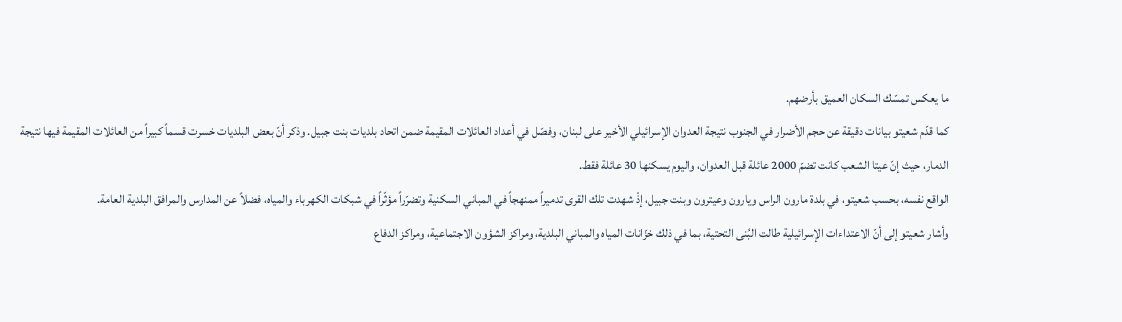ما يعكس تمسّك السكان العميق بأرضهم.
كما قدّم شعيتو بيانات دقيقة عن حجم الأضرار في الجنوب نتيجة العدوان الإسرائيلي الأخير على لبنان، وفصّل في أعداد العائلات المقيمة ضمن اتحاد بلديات بنت جبيل. وذكر أنّ بعض البلديات خسرت قسماً كبيراً من العائلات المقيمة فيها نتيجة الدمار، حيث إنّ عيتا الشعب كانت تضمّ 2000 عائلة قبل العدوان، واليوم يسكنها 30 عائلة فقط.
الواقع نفسه، بحسب شعيتو، في بلدة مارون الراس ويارون وعيترون وبنت جبيل، إذْ شهدت تلك القرى تدميراً ممنهجاً في المباني السكنية وتضرّراً مؤثّراً في شبكات الكهرباء والمياه، فضلاً عن المدارس والمرافق البلدية العامة.
وأشار شعيتو إلى أنّ الاعتداءات الإسرائيلية طالت البُنى التحتية، بما في ذلك خزّانات المياه والمباني البلدية، ومراكز الشؤون الاجتماعية، ومراكز الدفاع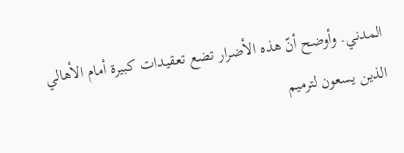المدني. وأوضح أنّ هذه الأضرار تضع تعقيدات كبيرة أمام الأهالي الذين يسعون لترميم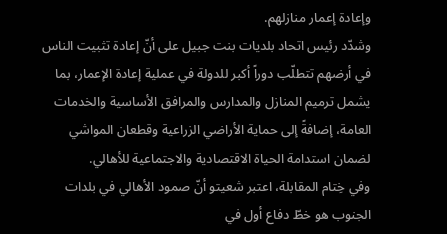وإعادة إعمار منازلهم.
وشدّد رئيس اتحاد بلديات بنت جبيل على أنّ إعادة تثبيت الناس في أرضهم تتطلّب دوراً أكبر للدولة في عملية إعادة الإعمار، بما يشمل ترميم المنازل والمدارس والمرافق الأساسية والخدمات العامة، إضافةً إلى حماية الأراضي الزراعية وقطعان المواشي لضمان استدامة الحياة الاقتصادية والاجتماعية للأهالي.
وفي خِتام المقابلة، اعتبر شعيتو أنّ صمود الأهالي في بلدات الجنوب هو خطّ دفاع أول في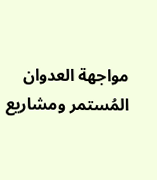مواجهة العدوان المُستمر ومشاريع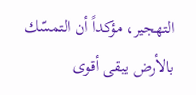التهجير، مؤكداً أن التمسّك بالأرض يبقى أقوى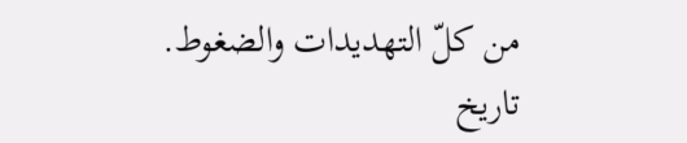من كلّ التهديدات والضغوط.
تاريخ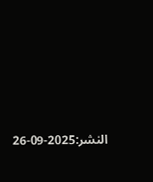النشر:2025-09-26